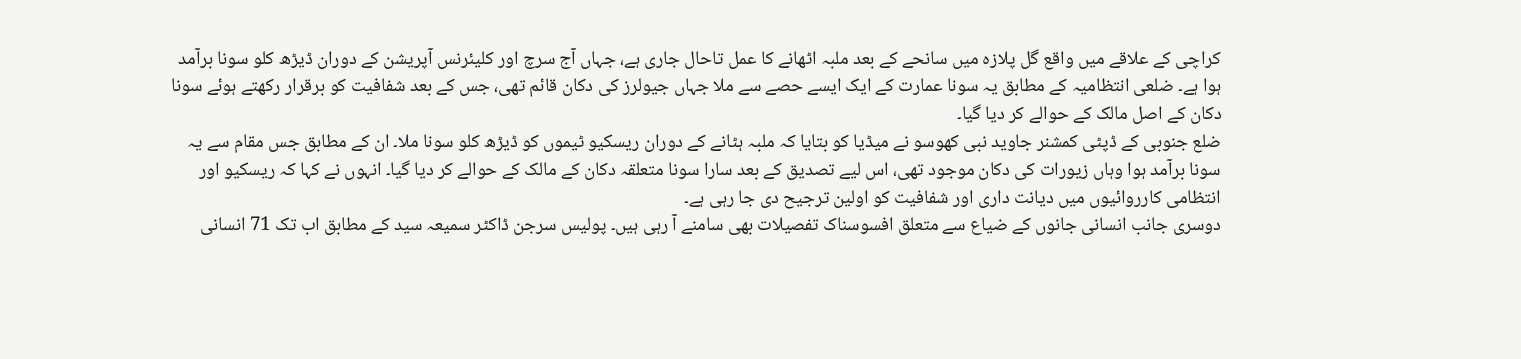کراچی کے علاقے میں واقع گل پلازہ میں سانحے کے بعد ملبہ اٹھانے کا عمل تاحال جاری ہے، جہاں آج سرچ اور کلیئرنس آپریشن کے دوران ڈیڑھ کلو سونا برآمد ہوا ہے۔ ضلعی انتظامیہ کے مطابق یہ سونا عمارت کے ایک ایسے حصے سے ملا جہاں جیولرز کی دکان قائم تھی، جس کے بعد شفافیت کو برقرار رکھتے ہوئے سونا دکان کے اصل مالک کے حوالے کر دیا گیا۔
ضلع جنوبی کے ڈپٹی کمشنر جاوید نبی کھوسو نے میڈیا کو بتایا کہ ملبہ ہٹانے کے دوران ریسکیو ٹیموں کو ڈیڑھ کلو سونا ملا۔ ان کے مطابق جس مقام سے یہ سونا برآمد ہوا وہاں زیورات کی دکان موجود تھی، اس لیے تصدیق کے بعد سارا سونا متعلقہ دکان کے مالک کے حوالے کر دیا گیا۔ انہوں نے کہا کہ ریسکیو اور انتظامی کارروائیوں میں دیانت داری اور شفافیت کو اولین ترجیح دی جا رہی ہے۔
دوسری جانب انسانی جانوں کے ضیاع سے متعلق افسوسناک تفصیلات بھی سامنے آ رہی ہیں۔ پولیس سرجن ڈاکٹر سمیعہ سید کے مطابق اب تک 71 انسانی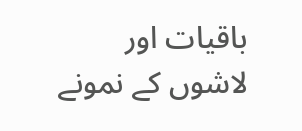باقیات اور لاشوں کے نمونے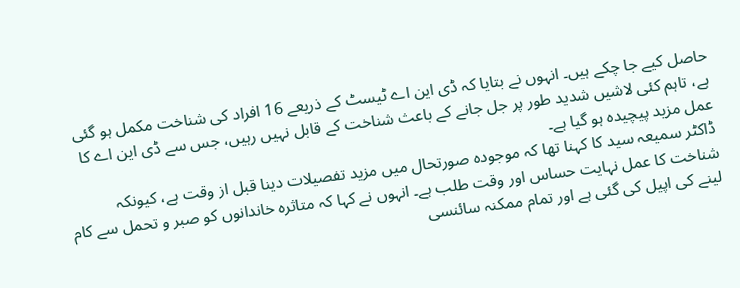حاصل کیے جا چکے ہیں۔ انہوں نے بتایا کہ ڈی این اے ٹیسٹ کے ذریعے 16 افراد کی شناخت مکمل ہو گئی ہے، تاہم کئی لاشیں شدید طور پر جل جانے کے باعث شناخت کے قابل نہیں رہیں، جس سے ڈی این اے کا عمل مزید پیچیدہ ہو گیا ہے۔
ڈاکٹر سمیعہ سید کا کہنا تھا کہ موجودہ صورتحال میں مزید تفصیلات دینا قبل از وقت ہے، کیونکہ شناخت کا عمل نہایت حساس اور وقت طلب ہے۔ انہوں نے کہا کہ متاثرہ خاندانوں کو صبر و تحمل سے کام لینے کی اپیل کی گئی ہے اور تمام ممکنہ سائنسی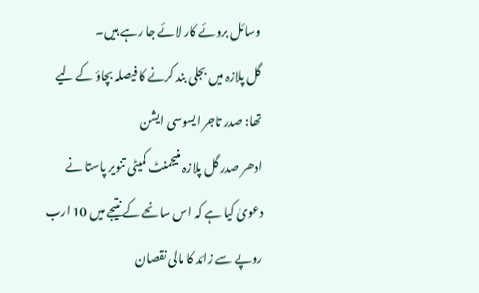وسائل بروئے کار لائے جا رہے ہیں۔
گل پلازہ میں بجلی بند کرنے کا فیصلہ بچاؤ کے لیے تھا: صدر تاجر ایسوسی ایشن
ادھر صدر گل پلازہ منیجمنٹ کمیٹی تنویر پاستا نے دعویٰ کیا ہے کہ اس سانحے کے نتیجے میں 10 ارب روپے سے زائد کا مالی نقصان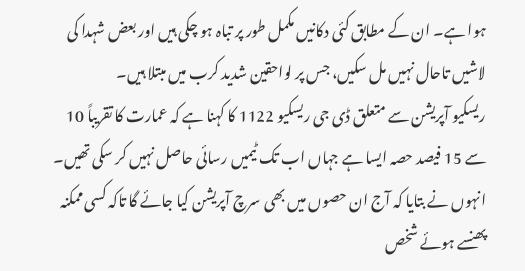ہوا ہے۔ ان کے مطابق کئی دکانیں مکمل طور پر تباہ ہو چکی ہیں اور بعض شہدا کی لاشیں تاحال نہیں مل سکیں، جس پر لواحقین شدید کرب میں مبتلا ہیں۔
ریسکیو آپریشن سے متعلق ڈی جی ریسکیو 1122 کا کہنا ہے کہ عمارت کا تقریباً 10 سے 15 فیصد حصہ ایسا ہے جہاں اب تک ٹیمیں رسائی حاصل نہیں کر سکی تھیں۔ انہوں نے بتایا کہ آج ان حصوں میں بھی سرچ آپریشن کیا جائے گا تاکہ کسی ممکنہ پھنسے ہوئے شخص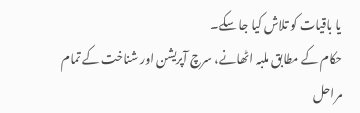یا باقیات کو تلاش کیا جا سکے۔
حکام کے مطابق ملبہ اٹھانے، سرچ آپریشن اور شناخت کے تمام مراحل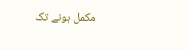مکمل ہونے تک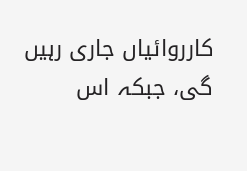کارروائیاں جاری رہیں گی، جبکہ اس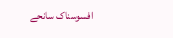افسوسناک سانحے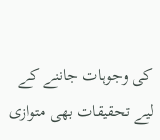کی وجوہات جاننے کے لیے تحقیقات بھی متوازی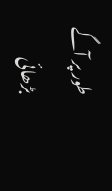طور پر آگے بڑھائی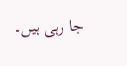جا رہی ہیں۔